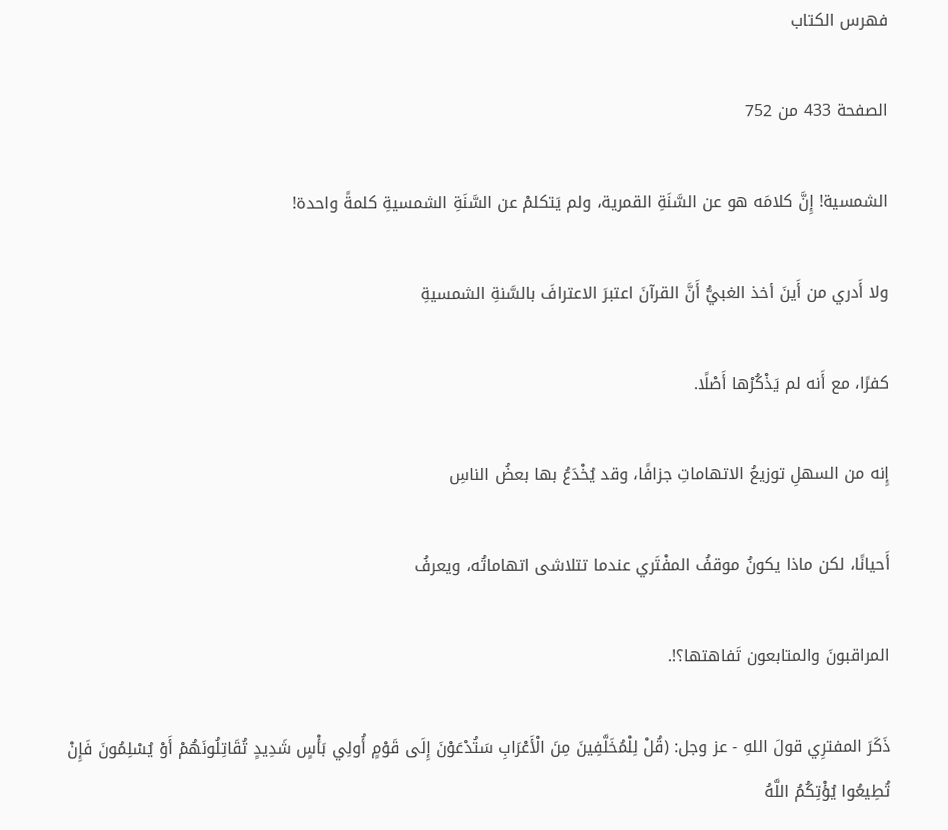فهرس الكتاب

الصفحة 433 من 752

الشمسية! إِنَّ كلامَه هو عن السَّنَةِ القمرية، ولم يَتكلمْ عن السَّنَةِ الشمسيةِ كلمةً واحدة!

ولا أَدري من أَينَ أخذ الغبيُّ أَنَّ القرآنَ اعتبرَ الاعترافَ بالسَّنةِ الشمسيةِ

كفرًا، مع أَنه لم يَذْكُرْها أَصْلًا.

إِنه من السهلِ توزيعُ الاتهاماتِ جزافًا، وقد يُخْدَعُ بها بعضُ الناسِ

أَحيانًا، لكن ماذا يكونُ موقفُ المفْتَري عندما تتلاشى اتهاماتُه، ويعرفُ

المراقبونَ والمتابعون تَفاهتها؟!.

ذَكَرَ المفترِي قولَ اللهِ - عز وجل: (قُلْ لِلْمُخَلَّفِينَ مِنَ الْأَعْرَابِ سَتُدْعَوْنَ إِلَى قَوْمٍ أُولِي بَأْسٍ شَدِيدٍ تُقَاتِلُونَهُمْ أَوْ يُسْلِمُونَ فَإِنْ تُطِيعُوا يُؤْتِكُمُ اللَّهُ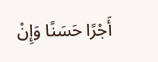أَجْرًا حَسَنًا وَإِنْ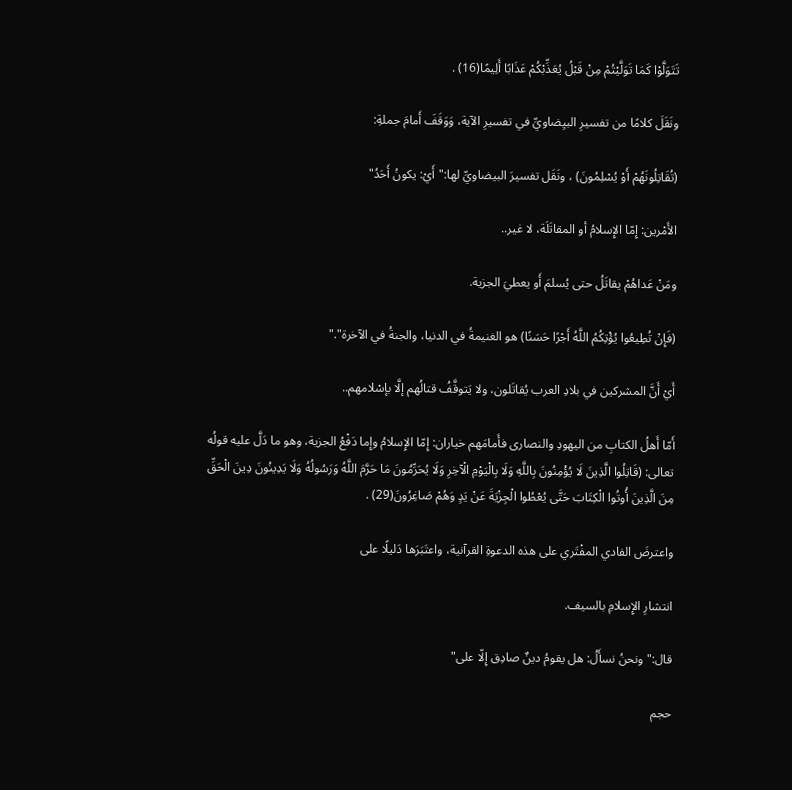تَتَوَلَّوْا كَمَا تَوَلَّيْتُمْ مِنْ قَبْلُ يُعَذِّبْكُمْ عَذَابًا أَلِيمًا(16) .

ونَقَلَ كلامًا من تفسيرِ البيِضاويِّ في تفسيرِ الآية، وَوَقَفَ أَمامَ جملةِ:

(تُقَاتِلُونَهُمْ أَوْ يُسْلِمُونَ) ، ونَقَل تفسيرَ البيضاويِّ لها:"أَيْ: يكونُ أَحَدُ"

الأَمْرين: إِمّا الإِسلامُ أو المقاتَلَة، لا غير..

ومَنْ عَداهُمْ يقاتَلُ حتى يُسلمَ أَو يعطيَ الجزية.

(فَإِنْ تُطِيعُوا يُؤْتِكُمُ اللَّهُ أَجْرًا حَسَنًا) هو الغنيمةُ في الدنيا، والجنةُ في الآخرة"."

أَيْ أَنَّ المشركين في بلادِ العرب يُقاتَلون، ولا يَتوقَّفُ قتالُهم إلَّا بإسْلامهم..

أَمّا أَهلُ الكتابِ من اليهودِ والنصارى فأَمامَهم خياران: إِمّا الإِسلامُ وإِما دَفْعُ الجزية، وهو ما دَلَّ عليه قولُه تعالى: (قَاتِلُوا الَّذِينَ لَا يُؤْمِنُونَ بِاللَّهِ وَلَا بِالْيَوْمِ الْآخِرِ وَلَا يُحَرِّمُونَ مَا حَرَّمَ اللَّهُ وَرَسُولُهُ وَلَا يَدِينُونَ دِينَ الْحَقِّ مِنَ الَّذِينَ أُوتُوا الْكِتَابَ حَتَّى يُعْطُوا الْجِزْيَةَ عَنْ يَدٍ وَهُمْ صَاغِرُونَ(29) .

واعترضَ الفادي المفْتَري على هذه الدعوةِ القرآنية، واعتَبَرَها دَليلًا على

انتشارِ الإِسلامِ بالسيف.

قال:"ونحنُ نسأَلُ: هل يقومُ دينٌ صادِق إِلّا على"

حجم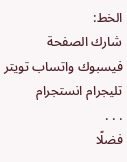الخط:
شارك الصفحة
فيسبوك واتساب تويتر تليجرام انستجرام
. . .
فضلًا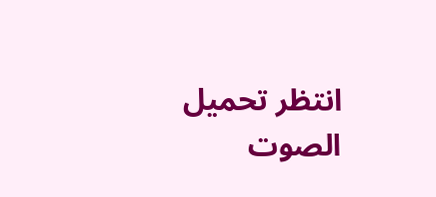انتظر تحميل الصوت